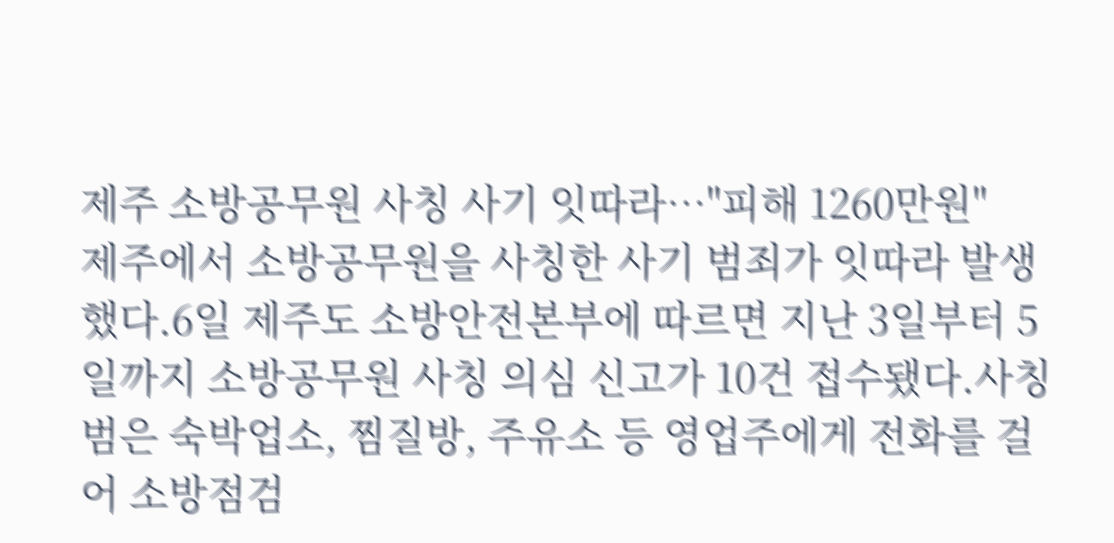제주 소방공무원 사칭 사기 잇따라…"피해 1260만원"
제주에서 소방공무원을 사칭한 사기 범죄가 잇따라 발생했다.6일 제주도 소방안전본부에 따르면 지난 3일부터 5일까지 소방공무원 사칭 의심 신고가 10건 접수됐다.사칭범은 숙박업소, 찜질방, 주유소 등 영업주에게 전화를 걸어 소방점검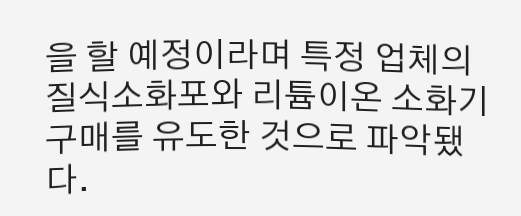을 할 예정이라며 특정 업체의 질식소화포와 리튬이온 소화기 구매를 유도한 것으로 파악됐다.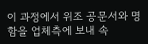이 과정에서 위조 공문서와 명함을 업체측에 보내 속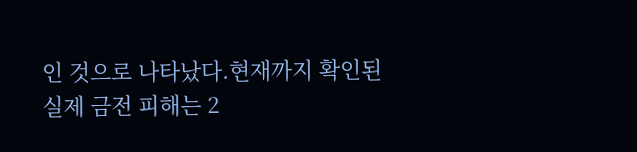인 것으로 나타났다.현재까지 확인된 실제 금전 피해는 2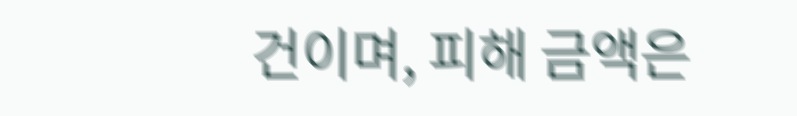건이며, 피해 금액은